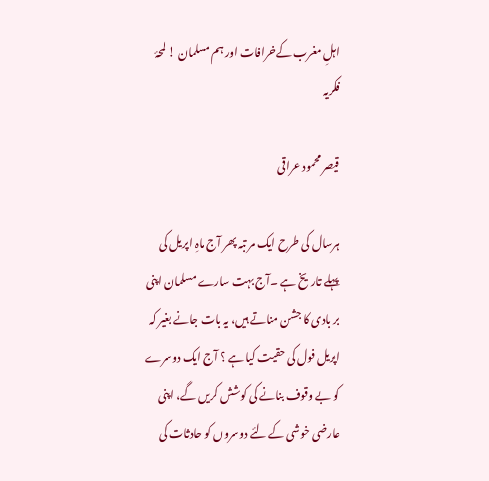اہلِ مغرب کےخرافات اور ہم مسلمان ! لمحۂ فکریہ

قیصر محمود عراقی

ہرسال کی طرح ایک مر تبہ پھر آج ماہِ اپریل کی پہلے تاریخ ہے ۔آج بہت سارے مسلمان اپنی بر بادی کا جشن مناتے ہیں، یہ بات جانے بغیر کہ اپریل فول کی حقیت کیا ہے ؟ آج ایک دوسرے کو بے وقوف بنانے کی کوشش کریں گے، اپنی عارضی خوشی کے لئے دوسروں کو حادثات کی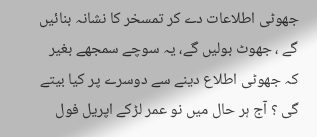جھوٹی اطلاعات دے کر تمسخر کا نشانہ بنائیں گے ، جھوٹ بولیں گے، یہ سوچے سمجھے بغیر کہ جھوٹی اطلاع دینے سے دوسرے پر کیا بیتے گی ؟ آج ہر حال میں نو عمر لڑکے اپریل فول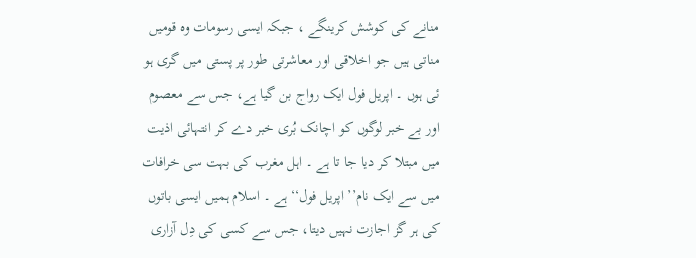منانے کی کوشش کرینگے ، جبکہ ایسی رسومات وہ قومیں مناتی ہیں جو اخلاقی اور معاشرتی طور پر پستی میں گری ہو ئی ہوں ۔ اپریل فول ایک رواج بن گیا ہے، جس سے معصوم اور بے خبر لوگوں کو اچانک بُری خبر دے کر انتہائی اذیت میں مبتلا کر دیا جا تا ہے ۔ اہل مغرب کی بہت سی خرافات میں سے ایک نام’’ اپریل فول‘‘ ہے ۔ اسلام ہمیں ایسی باتوں کی ہر گز اجازت نہیں دیتا، جس سے کسی کی دِل آزاری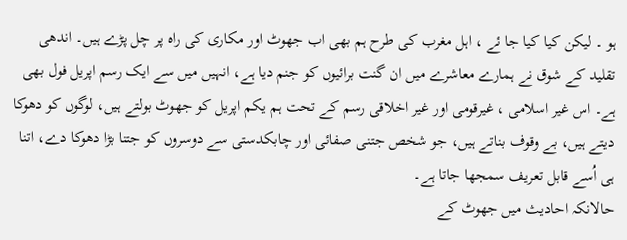ہو ۔ لیکن کیا کیا جا ئے ، اہل مغرب کی طرح ہم بھی اب جھوٹ اور مکاری کی راہ پر چل پڑے ہیں۔ اندھی تقلید کے شوق نے ہمارے معاشرے میں ان گنت برائیوں کو جنم دیا ہے، انہیں میں سے ایک رسم اپریل فول بھی ہے۔ اس غیر اسلامی ، غیرقومی اور غیر اخلاقی رسم کے تحت ہم یکم اپریل کو جھوٹ بولتے ہیں، لوگوں کو دھوکا دیتے ہیں، بے وقوف بناتے ہیں، جو شخص جتنی صفائی اور چابکدستی سے دوسروں کو جتنا بڑا دھوکا دے، اتنا ہی اُسے قابل تعریف سمجھا جاتا ہے۔
حالانکہ احادیث میں جھوٹ کے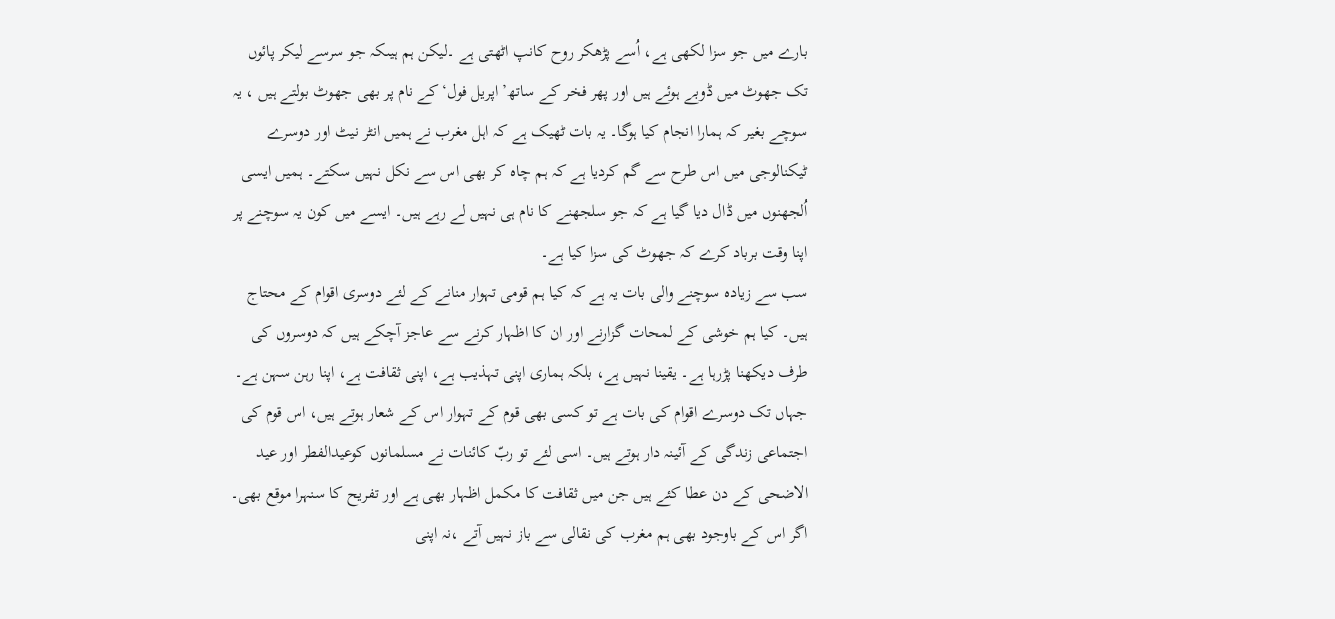بارے میں جو سزا لکھی ہے، اُسے پڑھکر روح کانپ اٹھتی ہے ۔لیکن ہم ہیںکہ جو سرسے لیکر پائوں تک جھوٹ میں ڈوبے ہوئے ہیں اور پھر فخر کے ساتھ’ اپریل فول‘ کے نام پر بھی جھوٹ بولتے ہیں ، یہ سوچے بغیر کہ ہمارا انجام کیا ہوگا۔ یہ بات ٹھیک ہے کہ اہل مغرب نے ہمیں انٹر نیٹ اور دوسرے ٹیکنالوجی میں اس طرح سے گم کردیا ہے کہ ہم چاہ کر بھی اس سے نکل نہیں سکتے۔ ہمیں ایسی اُلجھنوں میں ڈال دیا گیا ہے کہ جو سلجھنے کا نام ہی نہیں لے رہے ہیں۔ ایسے میں کون یہ سوچنے پر اپنا وقت برباد کرے کہ جھوٹ کی سزا کیا ہے۔
سب سے زیادہ سوچنے والی بات یہ ہے کہ کیا ہم قومی تہوار منانے کے لئے دوسری اقوام کے محتاج ہیں۔ کیا ہم خوشی کے لمحات گزارنے اور ان کا اظہار کرنے سے عاجز آچکے ہیں کہ دوسروں کی طرف دیکھنا پڑرہا ہے۔ یقینا نہیں ہے، بلکہ ہماری اپنی تہذیب ہے، اپنی ثقافت ہے، اپنا رہن سہن ہے۔ جہاں تک دوسرے اقوام کی بات ہے تو کسی بھی قوم کے تہوار اس کے شعار ہوتے ہیں، اس قوم کی اجتماعی زندگی کے آئینہ دار ہوتے ہیں۔ اسی لئے تو ربّ کائنات نے مسلمانوں کوعیدالفطر اور عید الاضحی کے دن عطا کئے ہیں جن میں ثقافت کا مکمل اظہار بھی ہے اور تفریح کا سنہرا موقع بھی۔ اگر اس کے باوجود بھی ہم مغرب کی نقالی سے باز نہیں آتے ،نہ اپنی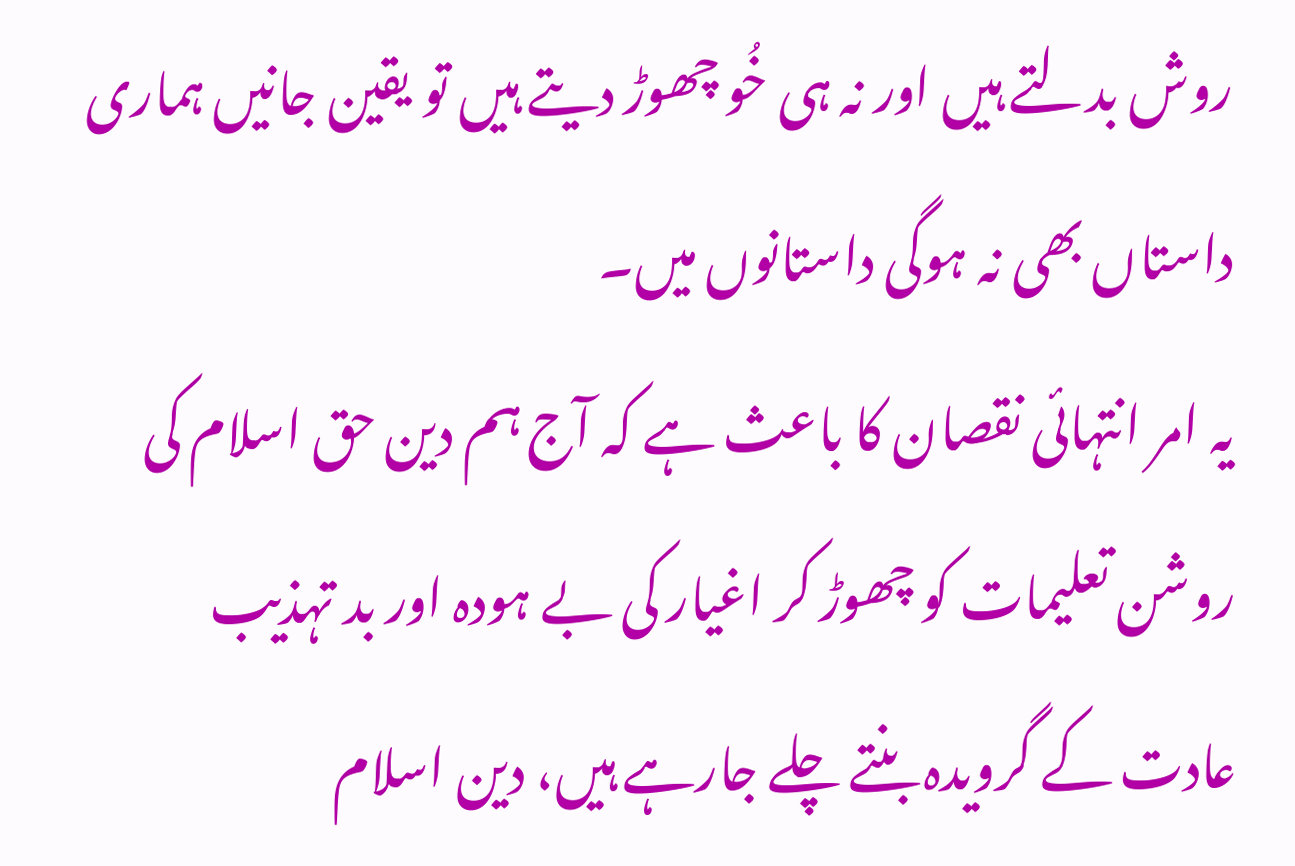روش بدلتے ہیں اور نہ ہی خُو چھوڑ دیتے ہیں تو یقین جانیں ہماری داستاں بھی نہ ہوگی داستانوں میں۔
یہ امر انتہائی نقصان کا باعث ہے کہ آج ہم دین حق اسلام کی روشن تعلیمات کو چھوڑ کر اغیار کی بے ہودہ اور بد تہذیب عادت کے گرویدہ بنتے چلے جارہے ہیں، دین اسلام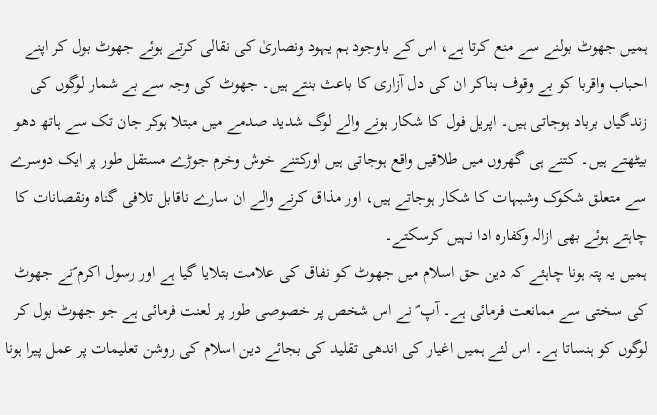ہمیں جھوٹ بولنے سے منع کرتا ہے، اس کے باوجود ہم یہود ونصاریٰ کی نقالی کرتے ہوئے جھوٹ بول کر اپنے احباب واقربا کو بے وقوف بناکر ان کی دل آزاری کا باعث بنتے ہیں۔ جھوٹ کی وجہ سے بے شمار لوگوں کی زندگیاں برباد ہوجاتی ہیں۔ اپریل فول کا شکار ہونے والے لوگ شدید صدمے میں مبتلا ہوکر جان تک سے ہاتھ دھو بیٹھتے ہیں۔ کتنے ہی گھروں میں طلاقیں واقع ہوجاتی ہیں اورکتنے خوش وخرم جوڑے مستقل طور پر ایک دوسرے سے متعلق شکوک وشبہات کا شکار ہوجاتے ہیں، اور مذاق کرنے والے ان سارے ناقابل تلافی گناہ ونقصانات کا چاہتے ہوئے بھی ازالہ وکفارہ ادا نہیں کرسکتے۔
ہمیں یہ پتہ ہونا چاہئے کہ دین حق اسلام میں جھوٹ کو نفاق کی علامت بتلایا گیا ہے اور رسول اکرم ؐنے جھوٹ کی سختی سے ممانعت فرمائی ہے۔ آپ ؐ نے اس شخص پر خصوصی طور پر لعنت فرمائی ہے جو جھوٹ بول کر لوگوں کو ہنساتا ہے۔ اس لئے ہمیں اغیار کی اندھی تقلید کی بجائے دین اسلام کی روشن تعلیمات پر عمل پیرا ہونا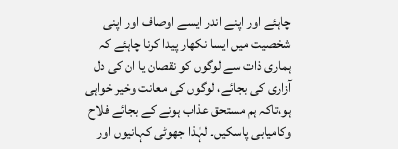چاہئے اور اپنے اندر ایسے اوصاف اور اپنی شخصیت میں ایسا نکھار پیدا کرنا چاہئے کہ ہماری ذات سے لوگوں کو نقصان یا ان کی دل آزاری کی بجائے، لوگوں کی معانت وخیر خواہی ہو،تاکہ ہم مستحق عذاب ہونے کے بجائے فلاح وکامیابی پاسکیں۔ لہٰذا جھوٹی کہانیوں اور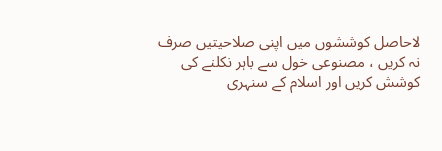لاحاصل کوششوں میں اپنی صلاحیتیں صرف نہ کریں ، مصنوعی خول سے باہر نکلنے کی کوشش کریں اور اسلام کے سنہری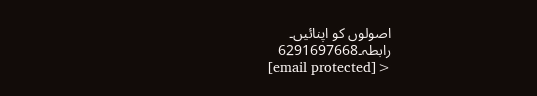اصولوں کو اپنائیں۔
رابطہ۔6291697668
[email protected]>